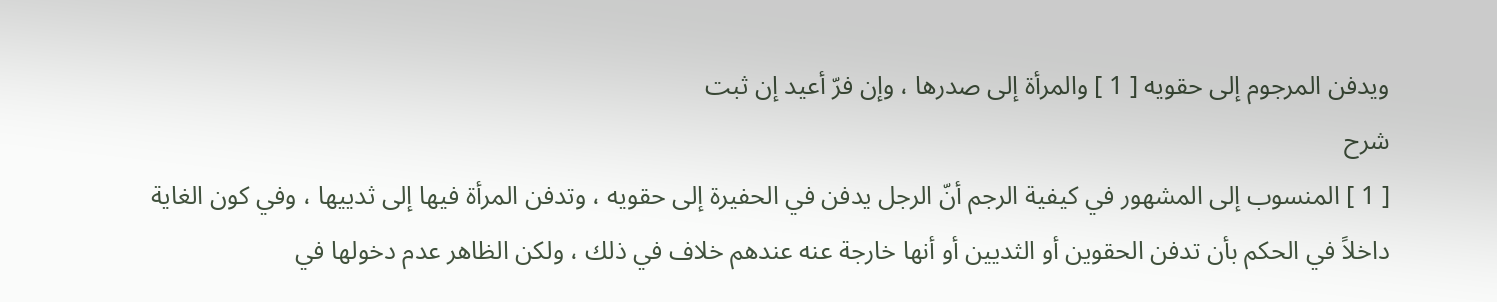ويدفن المرجوم إلى حقويه [ 1 ] والمرأة إلى صدرها ، وإن فرّ أعيد إن ثبت
شرح
[ 1 ] المنسوب إلى المشهور في كيفية الرجم أنّ الرجل يدفن في الحفيرة إلى حقويه ، وتدفن المرأة فيها إلى ثدييها ، وفي كون الغاية داخلاً في الحكم بأن تدفن الحقوين أو الثديين أو أنها خارجة عنه عندهم خلاف في ذلك ، ولكن الظاهر عدم دخولها في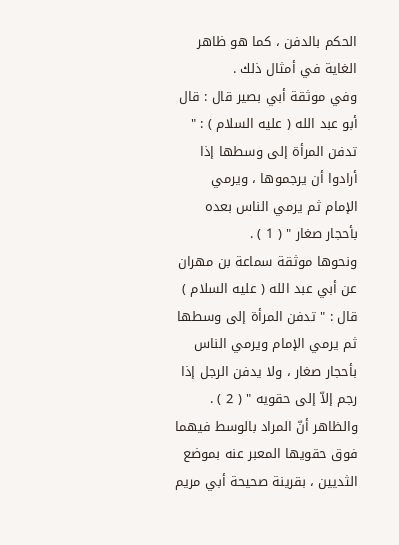الحكم بالدفن ، كما هو ظاهر الغاية في أمثال ذلك .
وفي موثقة أبي بصير قال : قال أبو عبد الله ( عليه السلام ) : " تدفن المرأة إلى وسطها إذا أرادوا أن يرجموها ، ويرمي الإمام ثم يرمي الناس بعده بأحجار صغار " ( 1 ) .
ونحوها موثقة سماعة بن مهران عن أبي عبد الله ( عليه السلام ) قال : " تدفن المرأة إلى وسطها ثم يرمي الإمام ويرمي الناس بأحجار صغار ، ولا يدفن الرجل إذا رجم إلاّ إلى حقويه " ( 2 ) .
والظاهر أنّ المراد بالوسط فيهما فوق حقويها المعبر عنه بموضع الثديين ، بقرينة صحيحة أبي مريم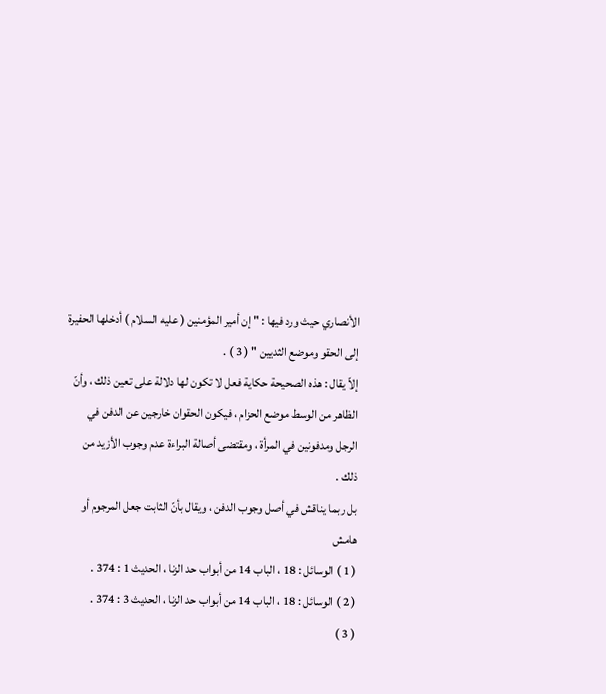الأنصاري حيث ورد فيها : " إن أمير المؤمنين ( عليه السلام ) أدخلها الحفيرة إلى الحقو وموضع الثديين " ( 3 ) .
إلاّ يقال : هذه الصحيحة حكاية فعل لا تكون لها دلالة على تعين ذلك ، وأنّ الظاهر من الوسط موضع الحزام ، فيكون الحقوان خارجين عن الدفن في الرجل ومدفونين في المرأة ، ومقتضى أصالة البراءة عدم وجوب الأزيد من ذلك .
بل ربما يناقش في أصل وجوب الدفن ، ويقال بأنّ الثابت جعل المرجوم أو
هامش
( 1 ) الوسائل : 18 ، الباب 14 من أبواب حد الزنا ، الحديث 1 : 374 .
( 2 ) الوسائل : 18 ، الباب 14 من أبواب حد الزنا ، الحديث 3 : 374 .
( 3 )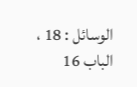الوسائل : 18 ، الباب 16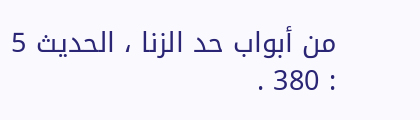من أبواب حد الزنا ، الحديث 5 : 380 .